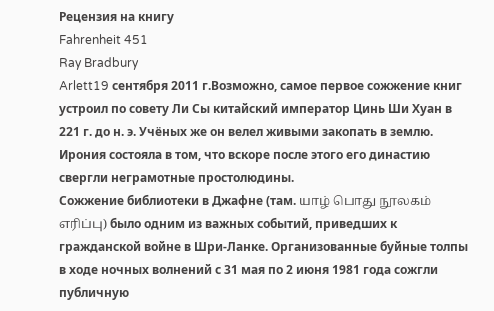Рецензия на книгу
Fahrenheit 451
Ray Bradbury
Arlett19 сентября 2011 г.Возможно, самое первое сожжение книг устроил по совету Ли Сы китайский император Цинь Ши Хуан в 221 г. до н. э. Учёных же он велел живыми закопать в землю. Ирония состояла в том, что вскоре после этого его династию свергли неграмотные простолюдины.
Сожжение библиотеки в Джафне (там. யாழ் பொது நூலகம் எரிப்பு) было одним из важных событий, приведших к гражданской войне в Шри-Ланке. Организованные буйные толпы в ходе ночных волнений с 31 мая по 2 июня 1981 года сожгли публичную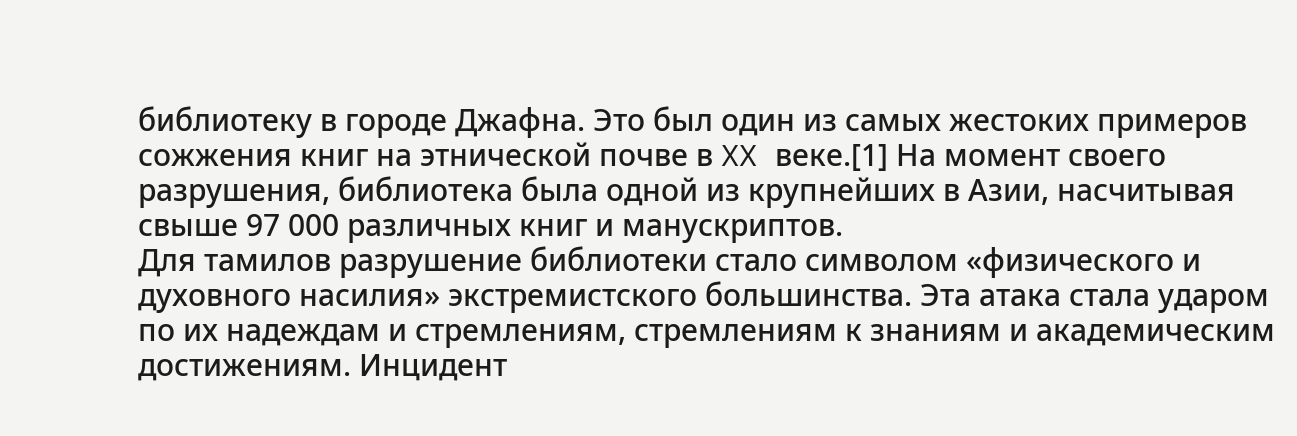библиотеку в городе Джафна. Это был один из самых жестоких примеров сожжения книг на этнической почве в XX веке.[1] На момент своего разрушения, библиотека была одной из крупнейших в Азии, насчитывая свыше 97 000 различных книг и манускриптов.
Для тамилов разрушение библиотеки стало символом «физического и духовного насилия» экстремистского большинства. Эта атака стала ударом по их надеждам и стремлениям, стремлениям к знаниям и академическим достижениям. Инцидент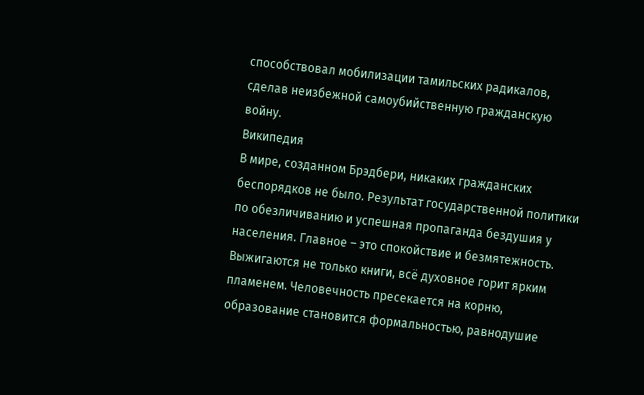способствовал мобилизации тамильских радикалов, сделав неизбежной самоубийственную гражданскую войну.
Википедия
В мире, созданном Брэдбери, никаких гражданских беспорядков не было. Результат государственной политики по обезличиванию и успешная пропаганда бездушия у населения. Главное – это спокойствие и безмятежность. Выжигаются не только книги, всё духовное горит ярким пламенем. Человечность пресекается на корню, образование становится формальностью, равнодушие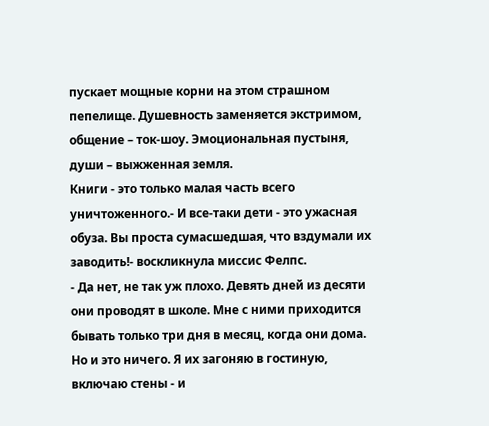пускает мощные корни на этом страшном пепелище. Душевность заменяется экстримом, общение – ток-шоу. Эмоциональная пустыня, души – выжженная земля.
Книги - это только малая часть всего уничтоженного.- И все-таки дети - это ужасная обуза. Вы проста сумасшедшая, что вздумали их заводить!- воскликнула миссис Фелпс.
- Да нет, не так уж плохо. Девять дней из десяти они проводят в школе. Мне с ними приходится бывать только три дня в месяц, когда они дома. Но и это ничего. Я их загоняю в гостиную, включаю стены - и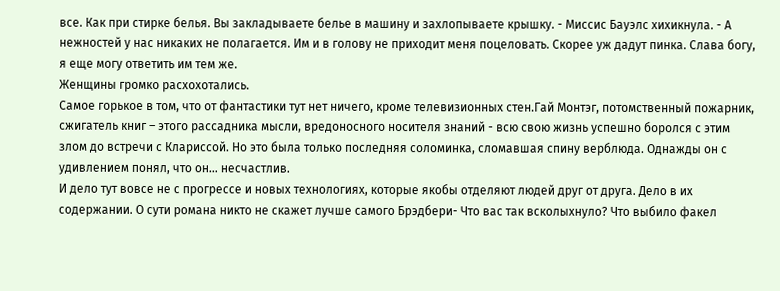все. Как при стирке белья. Вы закладываете белье в машину и захлопываете крышку. - Миссис Бауэлс хихикнула. - А нежностей у нас никаких не полагается. Им и в голову не приходит меня поцеловать. Скорее уж дадут пинка. Слава богу, я еще могу ответить им тем же.
Женщины громко расхохотались.
Самое горькое в том, что от фантастики тут нет ничего, кроме телевизионных стен.Гай Монтэг, потомственный пожарник, сжигатель книг – этого рассадника мысли, вредоносного носителя знаний - всю свою жизнь успешно боролся с этим злом до встречи с Клариссой. Но это была только последняя соломинка, сломавшая спину верблюда. Однажды он с удивлением понял, что он… несчастлив.
И дело тут вовсе не с прогрессе и новых технологиях, которые якобы отделяют людей друг от друга. Дело в их содержании. О сути романа никто не скажет лучше самого Брэдбери- Что вас так всколыхнуло? Что выбило факел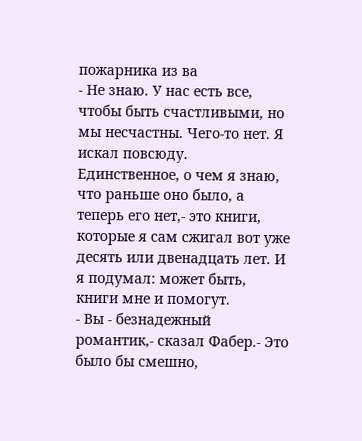пожарника из ва
- Не знаю. У нас есть все, чтобы быть счастливыми, но мы несчастны. Чего-то нет. Я искал повсюду. Единственное, о чем я знаю, что раньше оно было, а теперь его нет,- это книги, которые я сам сжигал вот уже десять или двенадцать лет. И я подумал: может быть, книги мне и помогут.
- Вы - безнадежный романтик,- сказал Фабер.- Это было бы смешно,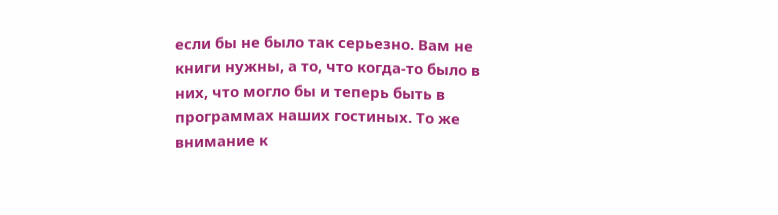если бы не было так серьезно. Вам не книги нужны, а то, что когда-то было в них, что могло бы и теперь быть в программах наших гостиных. То же внимание к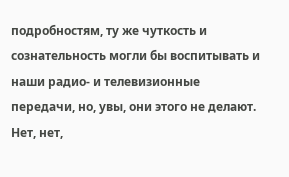подробностям, ту же чуткость и сознательность могли бы воспитывать и наши радио- и телевизионные передачи, но, увы, они этого не делают. Нет, нет,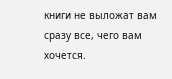книги не выложат вам сразу все, чего вам хочется.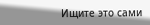Ищите это сами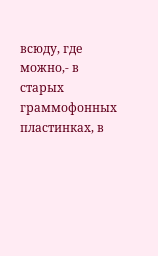всюду, где можно,- в старых граммофонных пластинках, в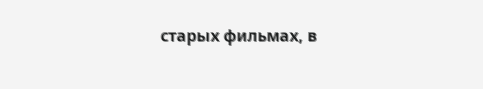старых фильмах, в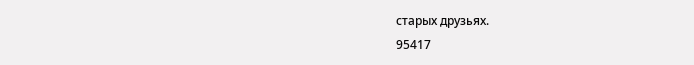старых друзьях.
95417